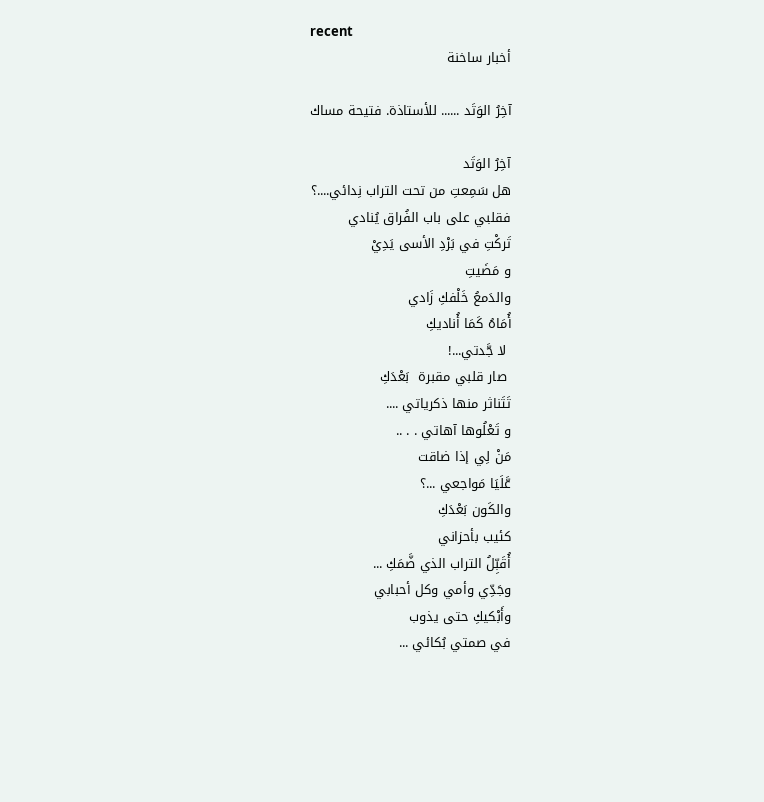recent
أخبار ساخنة

آخِرُ الوَتَد ...... للأستاذة. فتيحة مساك

آخِرُ الوَتَد
هل سَمِعتِ من تحت التراب نِدائي....؟
فقلبي على باب الفُراق يُنادي
تَركْتِ في بَرْدِ الأسى يَدِيْ
و مَضَيتِ
والدَمعُ خَلْفكِ زَادي
أُمَاهُ كَمَا أُناديكِ
 لا جَّدتي...!
 صار قلبي مقبرة  بَعْدَكِ
تَتَناثر منها ذكرياتي ....
و تَعْلُوها آهاتي . . ..
مَنْ لِي إذا ضاقت
عَّلَيَا مَواجعي ...؟
والكَون بَعْدَكِ
كئيب بأحزاني
أُقَبِّلُ التراب الذي ضَّمَكِ ...
وجَدِّي وأمي وكل أحبابي
وأَبْكيكِ حتى يذوب
في صمتي بُكائي ...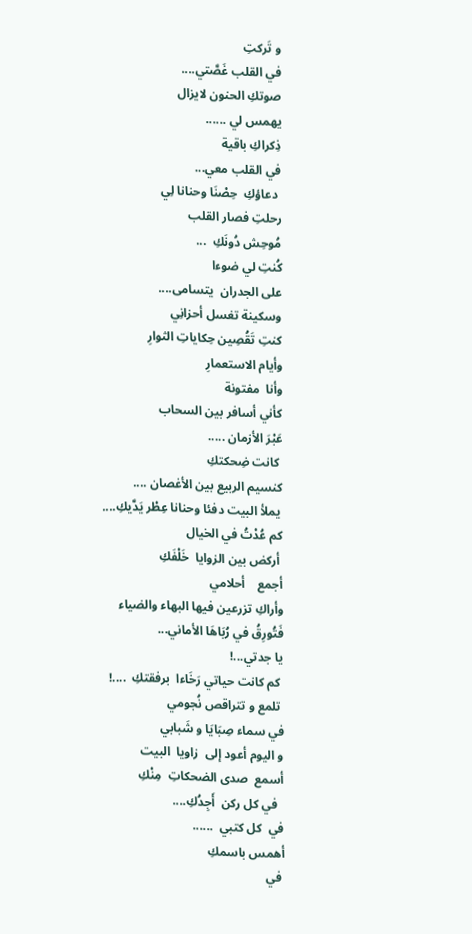و تَركتِ
في القلب غَصَّتي....
صوتكِ الحنون لايزال
يهمس لي ......
ذِكراكِ باقية
في القلب معي...
 دعاؤكِ  حِصْنَا وحنانا لِي
رحلتِ فصار القلب
مُوحِش دُونَكِ  ...
كُنتِ لي ضوءا
على الجدران  يتسامى....
وسكينة تغسل أحزانِي
كنتِ تَقُصِين حِكاياتِ الثوارِ
وأيام الاستعمارِ
وأنا  مفتونة
كأني أسافر بين السحاب
عَبْرَ الأزمان .....
 كانت ضِحكتكِ
كنسيم الربيع بين الأغصان ....
 يملأ البيت دفئا وحنانا عِطْر يَدَّيكِ....
كم عُدْتُ في الخيال
 أركض بين الزوايا  خَلْفَكِ
أجمع    أحلامي
وأراكِ تزرعين فيها البهاء والضياء
فَتُورِقُ في رُبَاهَا الأماني...
يا جدتي...!
 كم كانت حياتي رَخَاءا  برفقتكِ  ....!
 تلمع و تتراقص نُجومي
في سماء صِبَايَا و شَبابي
و اليوم أعود إلى  زاويا  البيت
أسمع  صدى الضحكاتِ  مِنْكِ
  في كل ركن  أَجِدُكِ....
في  كل كتبي  ......
أهمس باسمكِ
 في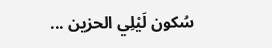سُكون لَيْلِي الحزين ...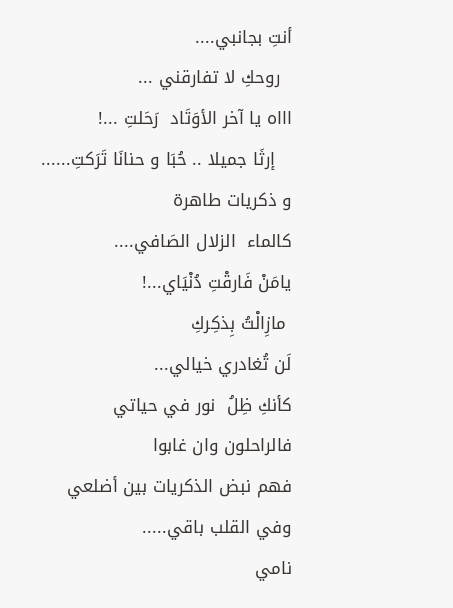أنتِ بجانبي....
  روحكِ لا تفارقني ...
اااه يا آخر الأوَتَاد  رَحَلتِ ...!
   إرثَا جميلا .. حُبَا و حنانَا تَرَكتِ......
و ذكريات طاهرة
كالماء  الزلال الصَافي....
يامَنْ فَارقْتِ دُنْيَاي...!
 مازِالْتُ بِذكِركِ
لَن تُغادري خيالي...
كأنكِ ظِلُ  نور في حياتي
فالراحلون وان غابوا
فهم نبض الذكريات بين أضلعي
وفي القلب باقي.....
نامي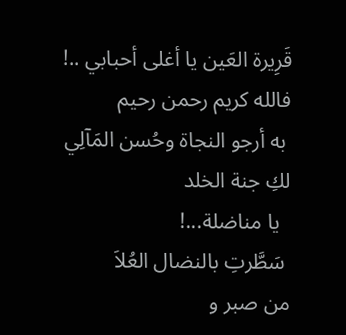قَرِيرة العَين يا أغلى أحبابي ..!
فالله كريم رحمن رحيم
 به أرجو النجاة وحُسن المَآلِي
لكِ جنة الخلد
  يا مناضلة...!
 سَطَّرتِ بالنضال العُلاَ
من صبر و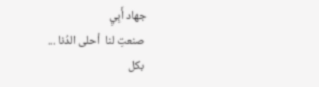جهاد أَبِيِ
 صنعتِ لنا  أحلى الدُنا ...
 بكل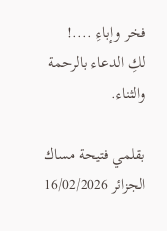فخر وإباءِ ....!
لكِ الدعاء بالرحمة والثناء.

بقلمي فتيحة مساك الجزائر 16/02/2026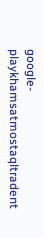google-playkhamsatmostaqltradent